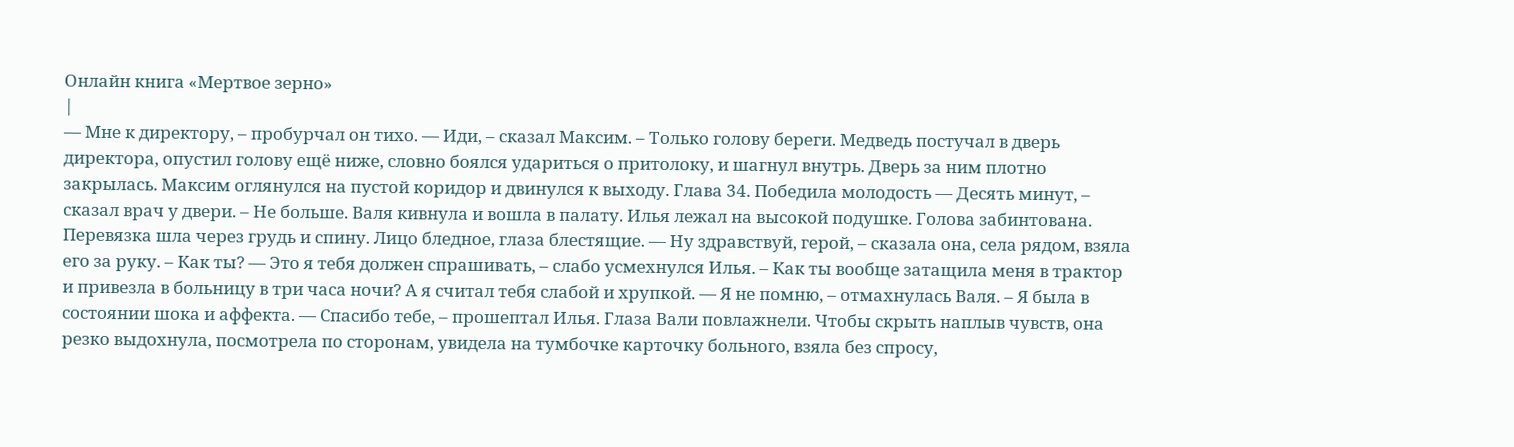Онлайн книга «Мертвое зерно»
|
— Мне к директору, – пробурчал он тихо. — Иди, – сказал Максим. – Только голову береги. Медведь постучал в дверь директора, опустил голову ещё ниже, словно боялся удариться о притолоку, и шагнул внутрь. Дверь за ним плотно закрылась. Максим оглянулся на пустой коридор и двинулся к выходу. Глава 34. Победила молодость — Десять минут, – сказал врач у двери. – Не больше. Валя кивнула и вошла в палату. Илья лежал на высокой подушке. Голова забинтована. Перевязка шла через грудь и спину. Лицо бледное, глаза блестящие. — Ну здравствуй, герой, – сказала она, села рядом, взяла его за руку. – Как ты? — Это я тебя должен спрашивать, – слабо усмехнулся Илья. – Как ты вообще затащила меня в трактор и привезла в больницу в три часа ночи? А я считал тебя слабой и хрупкой. — Я не помню, – отмахнулась Валя. – Я была в состоянии шока и аффекта. — Спасибо тебе, – прошептал Илья. Глаза Вали повлажнели. Чтобы скрыть наплыв чувств, она резко выдохнула, посмотрела по сторонам, увидела на тумбочке карточку больного, взяла без спросу,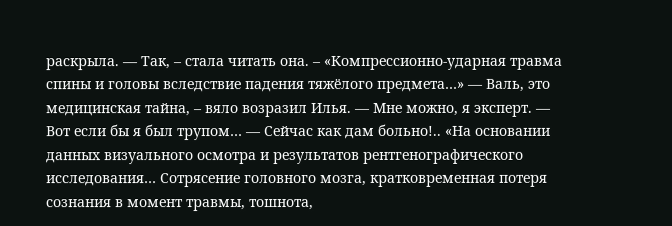раскрыла. — Так, – стала читать она. – «Компрессионно-ударная травма спины и головы вследствие падения тяжёлого предмета…» — Валь, это медицинская тайна, – вяло возразил Илья. — Мне можно, я эксперт. — Вот если бы я был трупом… — Сейчас как дам больно!.. «На основании данных визуального осмотра и результатов рентгенографического исследования… Сотрясение головного мозга, кратковременная потеря сознания в момент травмы, тошнота,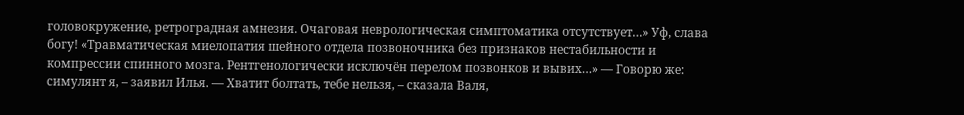головокружение, ретроградная амнезия. Очаговая неврологическая симптоматика отсутствует…» Уф, слава богу! «Травматическая миелопатия шейного отдела позвоночника без признаков нестабильности и компрессии спинного мозга. Рентгенологически исключён перелом позвонков и вывих…» — Говорю же: симулянт я, – заявил Илья. — Хватит болтать, тебе нельзя, – сказала Валя,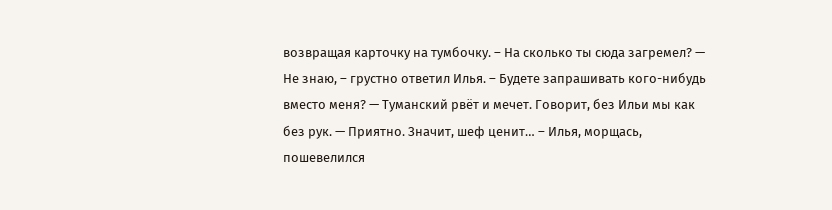возвращая карточку на тумбочку. – На сколько ты сюда загремел? — Не знаю, – грустно ответил Илья. – Будете запрашивать кого-нибудь вместо меня? — Туманский рвёт и мечет. Говорит, без Ильи мы как без рук. — Приятно. Значит, шеф ценит… – Илья, морщась, пошевелился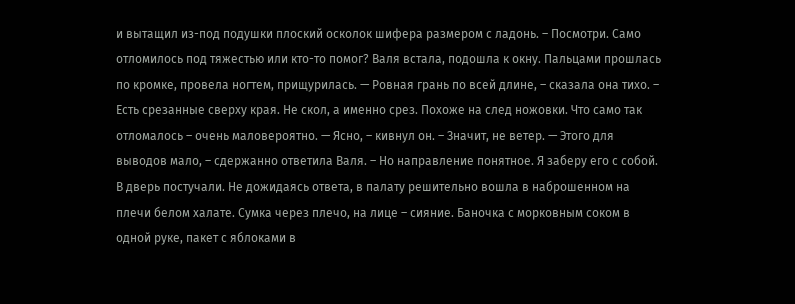и вытащил из-под подушки плоский осколок шифера размером с ладонь. – Посмотри. Само отломилось под тяжестью или кто-то помог? Валя встала, подошла к окну. Пальцами прошлась по кромке, провела ногтем, прищурилась. — Ровная грань по всей длине, – сказала она тихо. – Есть срезанные сверху края. Не скол, а именно срез. Похоже на след ножовки. Что само так отломалось – очень маловероятно. — Ясно, – кивнул он. – Значит, не ветер. — Этого для выводов мало, – сдержанно ответила Валя. – Но направление понятное. Я заберу его с собой. В дверь постучали. Не дожидаясь ответа, в палату решительно вошла в наброшенном на плечи белом халате. Сумка через плечо, на лице – сияние. Баночка с морковным соком в одной руке, пакет с яблоками в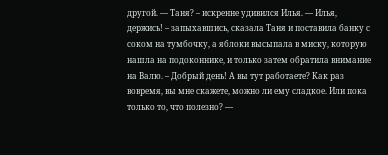другой. — Таня? – искренне удивился Илья. — Илья, держись! – запыхавшись, сказала Таня и поставила банку с соком на тумбочку, а яблоки высыпала в миску, которую нашла на подоконнике, и только затем обратила внимание на Валю. – Добрый день! А вы тут работаете? Как раз вовремя, вы мне скажете, можно ли ему сладкое. Или пока только то, что полезно? —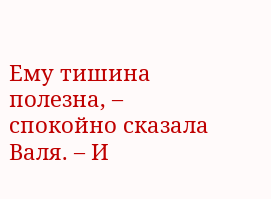Ему тишина полезна, – спокойно сказала Валя. – И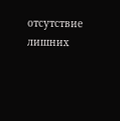отсутствие лишних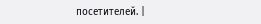посетителей. |